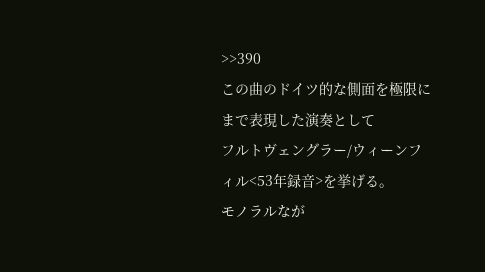>>390
この曲のドイツ的な側面を極限にまで表現した演奏として
フルトヴェングラー/ウィーンフィル<53年録音>を挙げる。
モノラルなが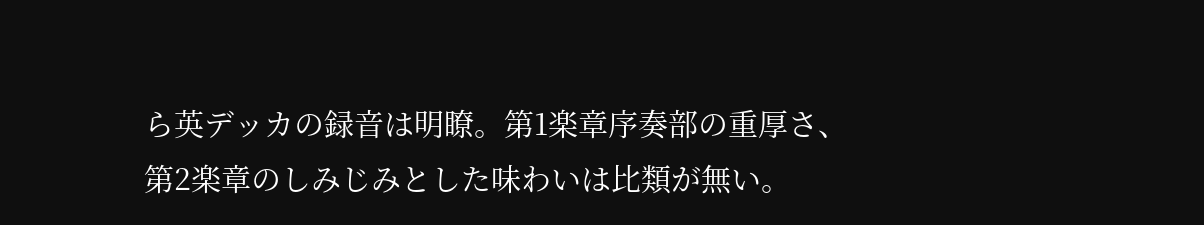ら英デッカの録音は明瞭。第1楽章序奏部の重厚さ、
第2楽章のしみじみとした味わいは比類が無い。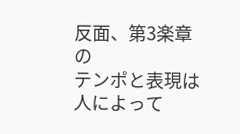反面、第3楽章の
テンポと表現は人によって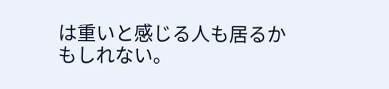は重いと感じる人も居るかもしれない。